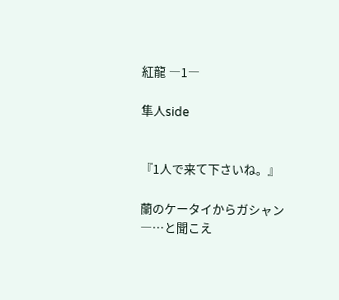紅龍 ―1―

隼人side


『1人で来て下さいね。』

蘭のケータイからガシャン―…と聞こえ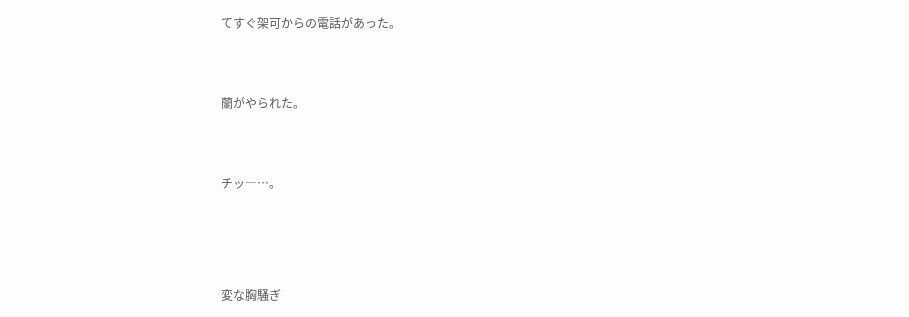てすぐ架可からの電話があった。




蘭がやられた。




チッ―…。






変な胸騒ぎ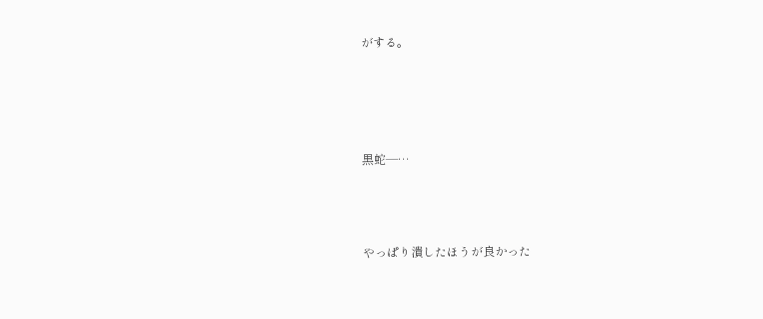がする。




黒蛇―…



やっぱり潰したほうが良かった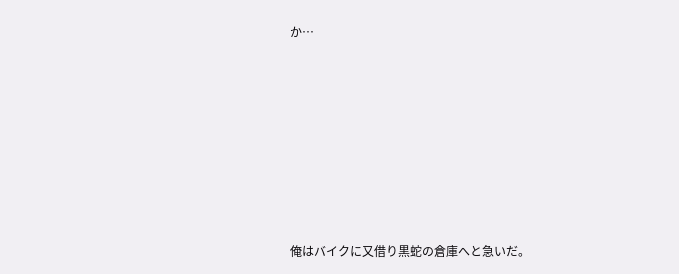か…








俺はバイクに又借り黒蛇の倉庫へと急いだ。